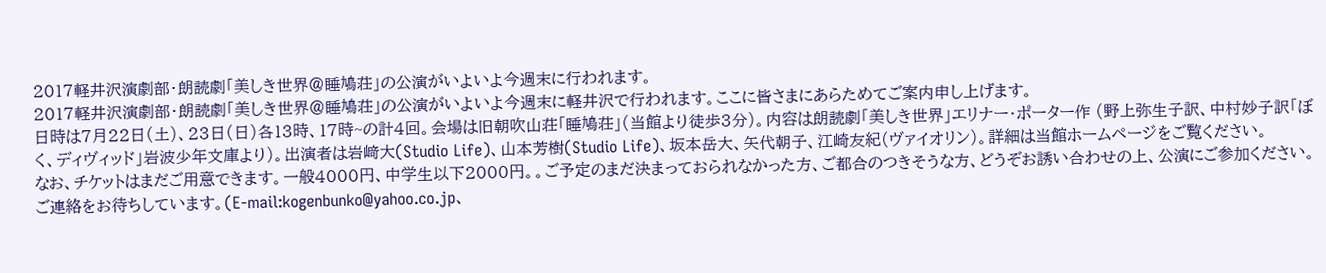2017軽井沢演劇部・朗読劇「美しき世界@睡鳩荘」の公演がいよいよ今週末に行われます。
2017軽井沢演劇部・朗読劇「美しき世界@睡鳩荘」の公演がいよいよ今週末に軽井沢で行われます。ここに皆さまにあらためてご案内申し上げます。
日時は7月22日(土)、23日(日)各13時、17時~の計4回。会場は旧朝吹山荘「睡鳩荘」(当館より徒歩3分)。内容は朗読劇「美しき世界」エリナー・ポーター作 (野上弥生子訳、中村妙子訳「ぼく、ディヴィッド」岩波少年文庫より)。出演者は岩﨑大(Studio Life)、山本芳樹(Studio Life)、坂本岳大、矢代朝子、江崎友紀(ヴァイオリン)。詳細は当館ホームページをご覧ください。
なお、チケットはまだご用意できます。一般4000円、中学生以下2000円。。ご予定のまだ決まっておられなかった方、ご都合のつきそうな方、どうぞお誘い合わせの上、公演にご参加ください。ご連絡をお待ちしています。(E-mail:kogenbunko@yahoo.co.jp、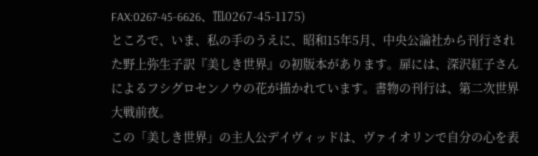FAX:0267-45-6626、℡0267-45-1175)
ところで、いま、私の手のうえに、昭和15年5月、中央公論社から刊行された野上弥生子訳『美しき世界』の初版本があります。扉には、深沢紅子さんによるフシグロセンノウの花が描かれています。書物の刊行は、第二次世界大戦前夜。
この「美しき世界」の主人公デイヴィッドは、ヴァイオリンで自分の心を表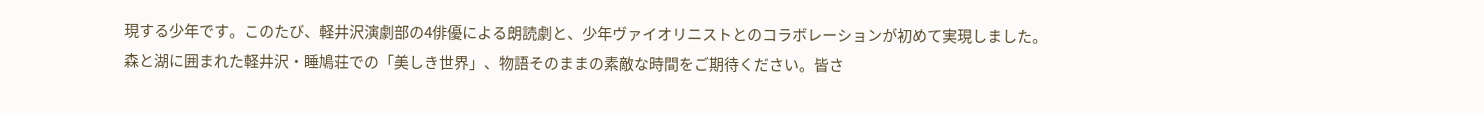現する少年です。このたび、軽井沢演劇部の4俳優による朗読劇と、少年ヴァイオリニストとのコラボレーションが初めて実現しました。
森と湖に囲まれた軽井沢・睡鳩荘での「美しき世界」、物語そのままの素敵な時間をご期待ください。皆さ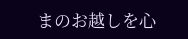まのお越しを心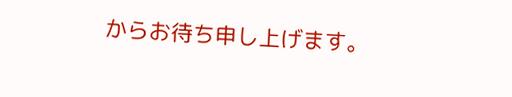からお待ち申し上げます。